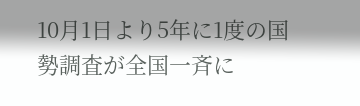10月1日より5年に1度の国勢調査が全国一斉に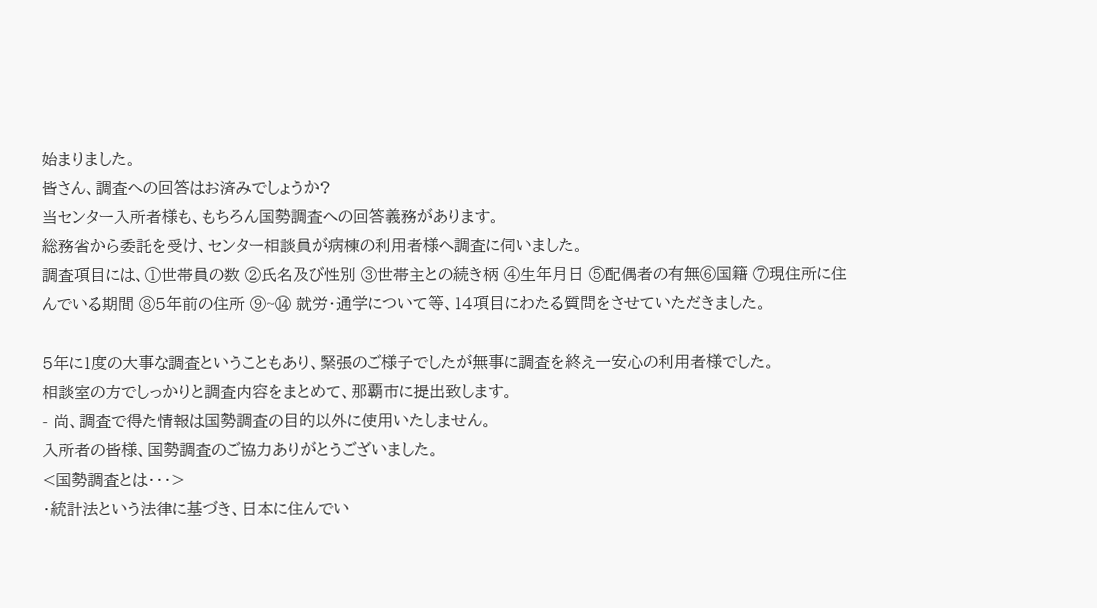始まりました。
皆さん、調査への回答はお済みでしょうか?
当センター入所者様も、もちろん国勢調査への回答義務があります。
総務省から委託を受け、センター相談員が病棟の利用者様へ調査に伺いました。
調査項目には、①世帯員の数 ②氏名及び性別 ③世帯主との続き柄 ④生年月日 ⑤配偶者の有無⑥国籍 ⑦現住所に住んでいる期間 ⑧5年前の住所 ⑨~⑭ 就労・通学について等、14項目にわたる質問をさせていただきました。

5年に1度の大事な調査ということもあり、緊張のご様子でしたが無事に調査を終え一安心の利用者様でした。
相談室の方でしっかりと調査内容をまとめて、那覇市に提出致します。
- 尚、調査で得た情報は国勢調査の目的以外に使用いたしません。
入所者の皆様、国勢調査のご協力ありがとうございました。
<国勢調査とは・・・>
・統計法という法律に基づき、日本に住んでい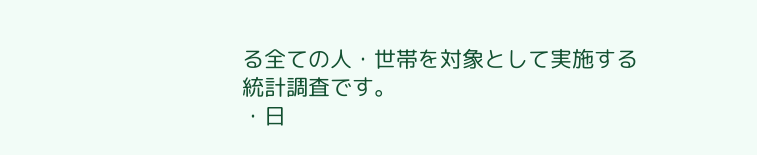る全ての人・世帯を対象として実施する
統計調査です。
・日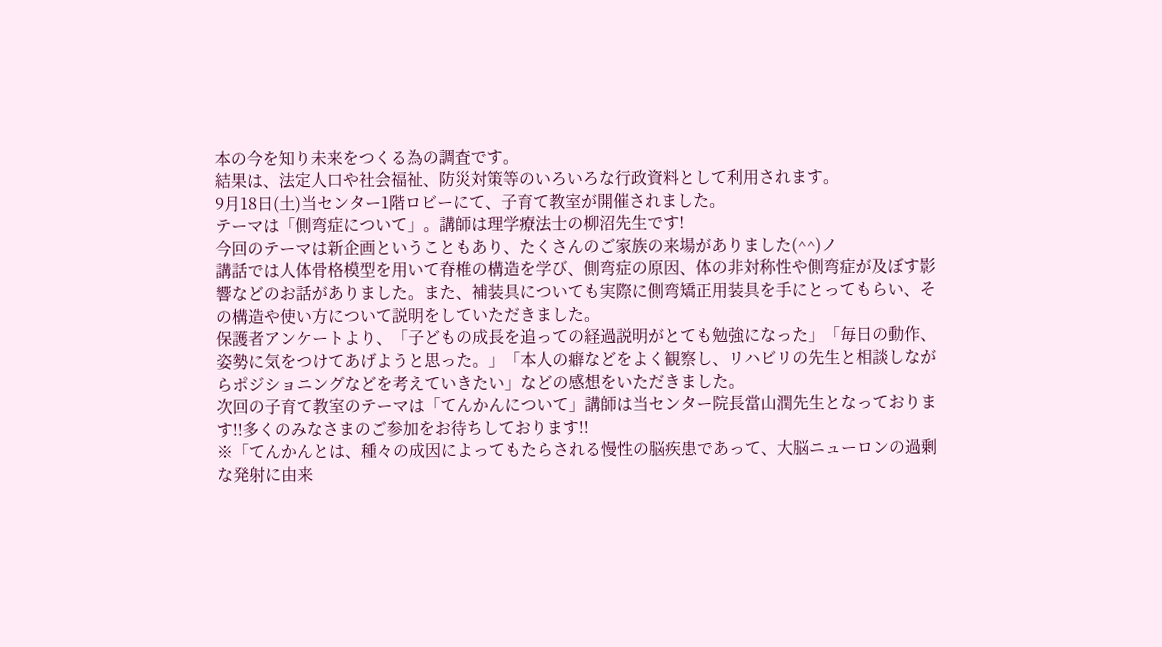本の今を知り未来をつくる為の調査です。
結果は、法定人口や社会福祉、防災対策等のいろいろな行政資料として利用されます。
9月18日(土)当センター1階ロビーにて、子育て教室が開催されました。
テーマは「側弯症について」。講師は理学療法士の柳沼先生です!
今回のテーマは新企画ということもあり、たくさんのご家族の来場がありました(^^)ノ
講話では人体骨格模型を用いて脊椎の構造を学び、側弯症の原因、体の非対称性や側弯症が及ぼす影響などのお話がありました。また、補装具についても実際に側弯矯正用装具を手にとってもらい、その構造や使い方について説明をしていただきました。
保護者アンケートより、「子どもの成長を追っての経過説明がとても勉強になった」「毎日の動作、姿勢に気をつけてあげようと思った。」「本人の癖などをよく観察し、リハビリの先生と相談しながらポジショニングなどを考えていきたい」などの感想をいただきました。
次回の子育て教室のテーマは「てんかんについて」講師は当センター院長當山潤先生となっております!!多くのみなさまのご参加をお待ちしております!!
※「てんかんとは、種々の成因によってもたらされる慢性の脳疾患であって、大脳ニューロンの過剰な発射に由来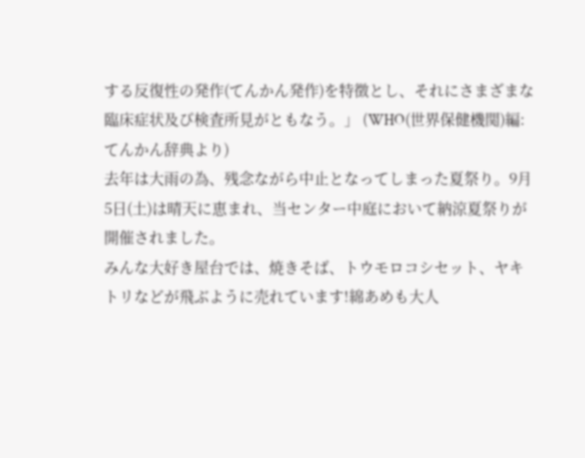する反復性の発作(てんかん発作)を特徴とし、それにさまざまな臨床症状及び検査所見がともなう。」 (WHO(世界保健機関)編:てんかん辞典より)
去年は大雨の為、残念ながら中止となってしまった夏祭り。9月5日(土)は晴天に恵まれ、当センター中庭において納涼夏祭りが開催されました。
みんな大好き屋台では、焼きそば、トウモロコシセット、ヤキトリなどが飛ぶように売れています!綿あめも大人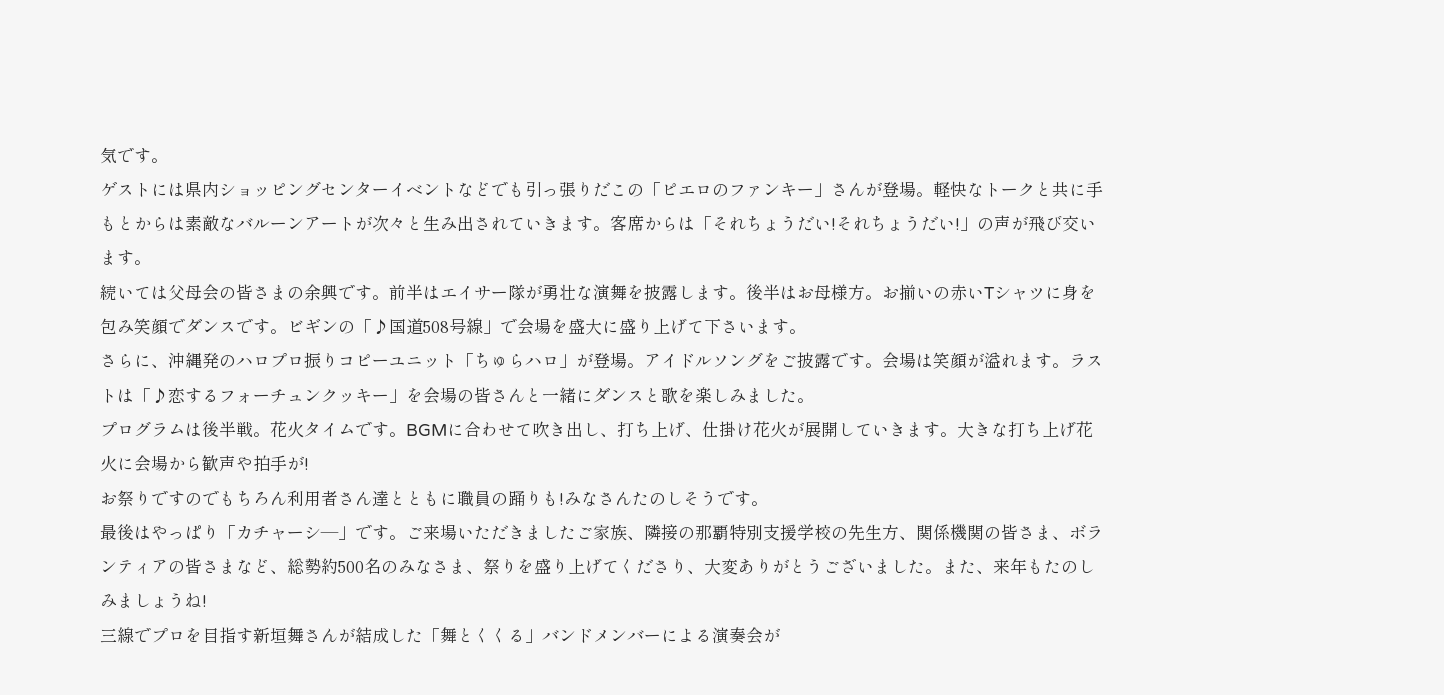気です。
ゲストには県内ショッピングセンターイベントなどでも引っ張りだこの「ピエロのファンキー」さんが登場。軽快なトークと共に手もとからは素敵なバルーンアートが次々と生み出されていきます。客席からは「それちょうだい!それちょうだい!」の声が飛び交います。
続いては父母会の皆さまの余興です。前半はエイサー隊が勇壮な演舞を披露します。後半はお母様方。お揃いの赤いTシャツに身を包み笑顔でダンスです。ビギンの「♪国道508号線」で会場を盛大に盛り上げて下さいます。
さらに、沖縄発のハロプロ振りコピーユニット「ちゅらハロ」が登場。アイドルソングをご披露です。会場は笑顔が溢れます。ラストは「♪恋するフォーチュンクッキー」を会場の皆さんと一緒にダンスと歌を楽しみました。
プログラムは後半戦。花火タイムです。BGMに合わせて吹き出し、打ち上げ、仕掛け花火が展開していきます。大きな打ち上げ花火に会場から歓声や拍手が!
お祭りですのでもちろん利用者さん達とともに職員の踊りも!みなさんたのしそうです。
最後はやっぱり「カチャーシ―」です。ご来場いただきましたご家族、隣接の那覇特別支援学校の先生方、関係機関の皆さま、ボランティアの皆さまなど、総勢約500名のみなさま、祭りを盛り上げてくださり、大変ありがとうございました。また、来年もたのしみましょうね!
三線でプロを目指す新垣舞さんが結成した「舞とくくる」バンドメンバーによる演奏会が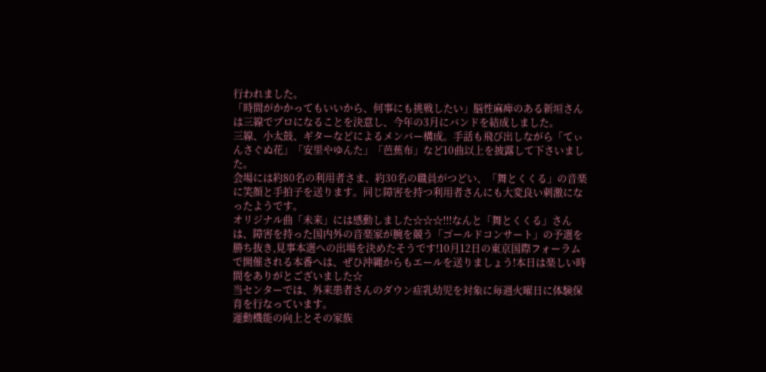行われました。
「時間がかかってもいいから、何事にも挑戦したい」脳性麻痺のある新垣さんは三線でプロになることを決意し、今年の3月にバンドを結成しました。
三線、小太鼓、ギターなどによるメンバー構成。手話も飛び出しながら「てぃんさぐぬ花」「安里やゆんた」「芭蕉布」など10曲以上を披露して下さいました。
会場には約80名の利用者さま、約30名の職員がつどい、「舞とくくる」の音楽に笑顔と手拍子を送ります。同じ障害を持つ利用者さんにも大変良い刺激になったようです。
オリジナル曲「未来」には感動しました☆☆☆!!!なんと「舞とくくる」さんは、障害を持った国内外の音楽家が腕を競う「ゴールドコンサート」の予選を勝ち抜き,見事本選への出場を決めたそうです!10月12日の東京国際フォーラムで開催される本番へは、ぜひ沖縄からもエールを送りましょう!本日は楽しい時間をありがとございました☆
当センターでは、外来患者さんのダウン症乳幼児を対象に毎週火曜日に体験保育を行なっています。
運動機能の向上とその家族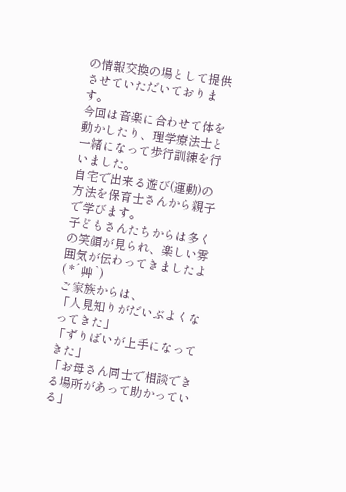の情報交換の場として提供させていただいております。
今回は音楽に合わせて体を動かしたり、理学療法士と一緒になって歩行訓練を行いました。
自宅で出来る遊び(運動)の方法を保育士さんから親子で学びます。
子どもさんたちからは多くの笑顔が見られ、楽しい雰囲気が伝わってきましたよ ( *´艸`)
ご家族からは、
「人見知りがだいぶよくなってきた」
「ずりばいが上手になってきた」
「お母さん同士で相談できる場所があって助かっている」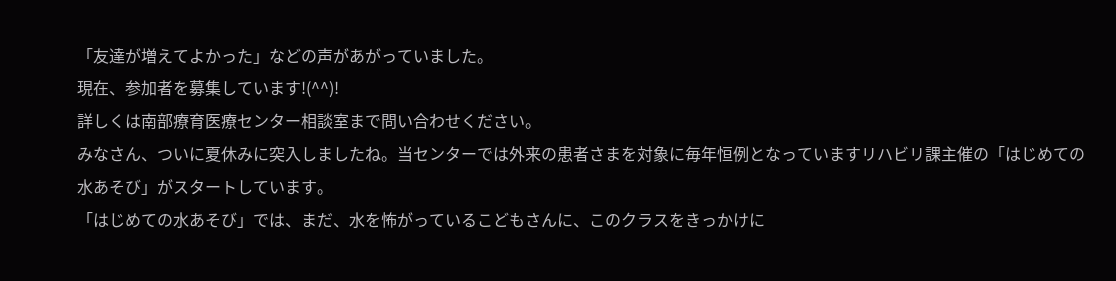「友達が増えてよかった」などの声があがっていました。
現在、参加者を募集しています!(^^)!
詳しくは南部療育医療センター相談室まで問い合わせください。
みなさん、ついに夏休みに突入しましたね。当センターでは外来の患者さまを対象に毎年恒例となっていますリハビリ課主催の「はじめての水あそび」がスタートしています。
「はじめての水あそび」では、まだ、水を怖がっているこどもさんに、このクラスをきっかけに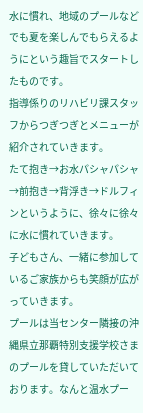水に慣れ、地域のプールなどでも夏を楽しんでもらえるようにという趣旨でスタートしたものです。
指導係りのリハビリ課スタッフからつぎつぎとメニューが紹介されていきます。
たて抱き→お水パシャパシャ→前抱き→背浮き→ドルフィンというように、徐々に徐々に水に慣れていきます。
子どもさん、一緒に参加しているご家族からも笑顔が広がっていきます。
プールは当センター隣接の沖縄県立那覇特別支援学校さまのプールを貸していただいております。なんと温水プー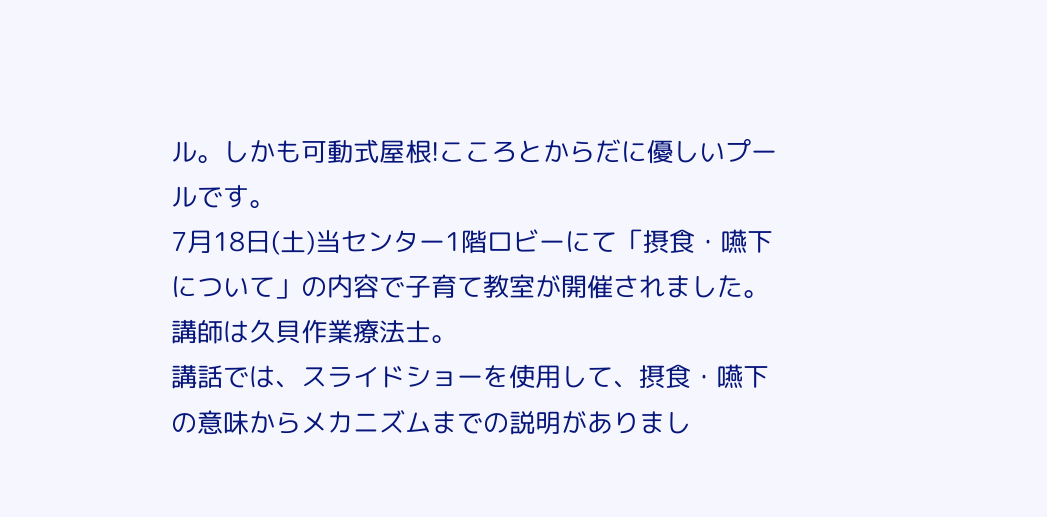ル。しかも可動式屋根!こころとからだに優しいプールです。
7月18日(土)当センター1階ロビーにて「摂食・嚥下について」の内容で子育て教室が開催されました。講師は久貝作業療法士。
講話では、スライドショーを使用して、摂食・嚥下の意味からメカニズムまでの説明がありまし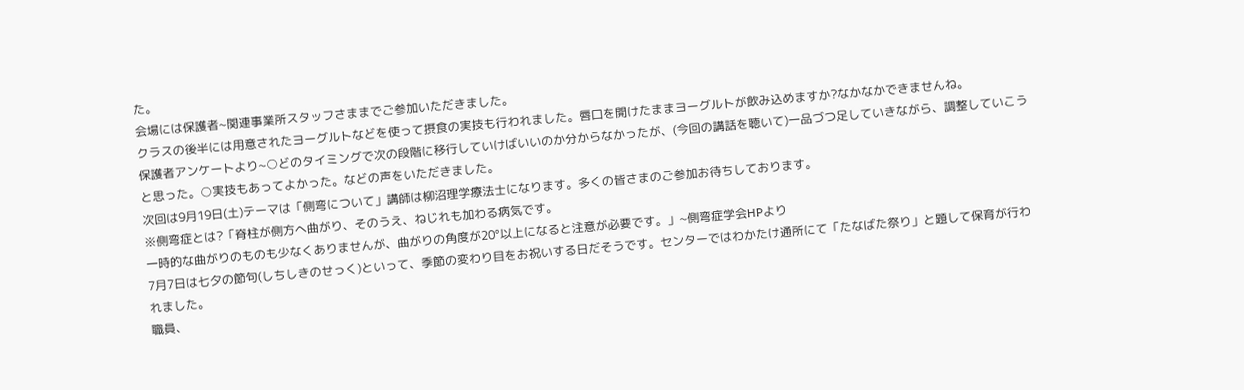た。
会場には保護者~関連事業所スタッフさままでご参加いただきました。
クラスの後半には用意されたヨーグルトなどを使って摂食の実技も行われました。唇口を開けたままヨーグルトが飲み込めますか?なかなかできませんね。
保護者アンケートより~○どのタイミングで次の段階に移行していけばいいのか分からなかったが、(今回の講話を聴いて)一品づつ足していきながら、調整していこうと思った。○実技もあってよかった。などの声をいただきました。
次回は9月19日(土)テーマは「側弯について」講師は柳沼理学療法士になります。多くの皆さまのご参加お待ちしております。
※側弯症とは?「脊柱が側方へ曲がり、そのうえ、ねじれも加わる病気です。
一時的な曲がりのものも少なくありませんが、曲がりの角度が20°以上になると注意が必要です。」~側弯症学会HPより
7月7日は七夕の節句(しちしきのせっく)といって、季節の変わり目をお祝いする日だそうです。センターではわかたけ通所にて「たなばた祭り」と題して保育が行われました。
職員、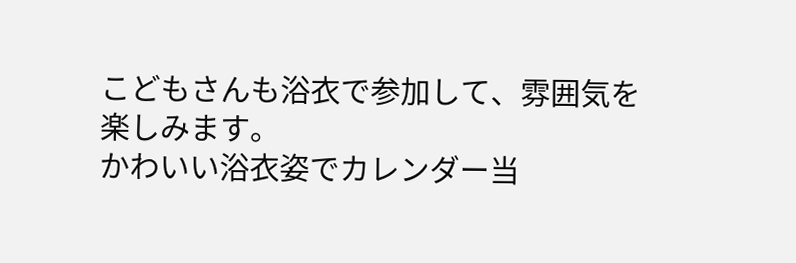こどもさんも浴衣で参加して、雰囲気を楽しみます。
かわいい浴衣姿でカレンダー当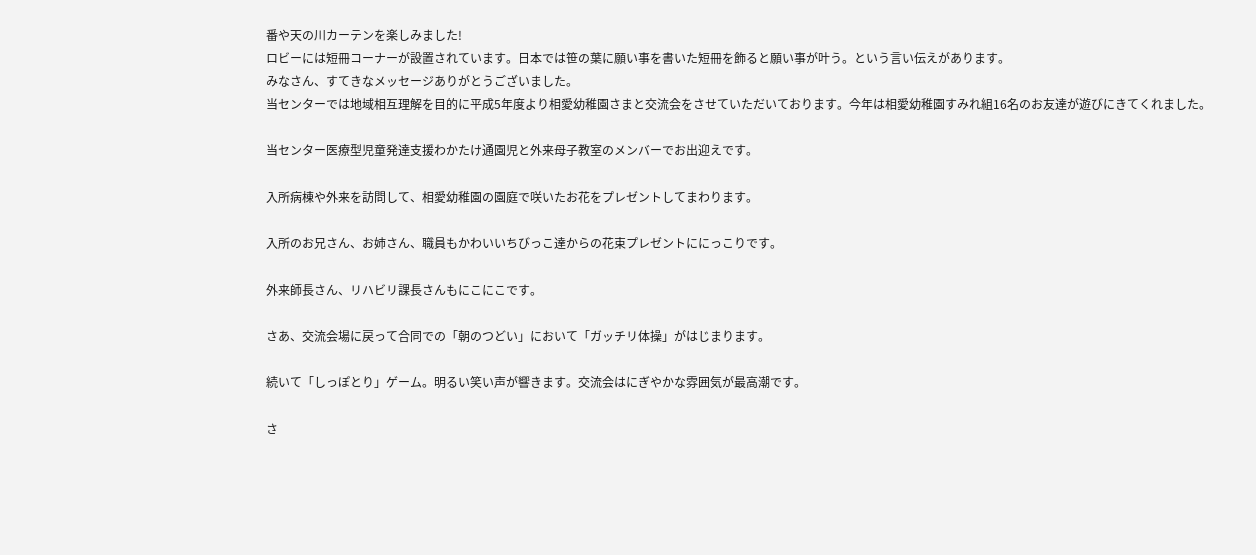番や天の川カーテンを楽しみました!
ロビーには短冊コーナーが設置されています。日本では笹の葉に願い事を書いた短冊を飾ると願い事が叶う。という言い伝えがあります。
みなさん、すてきなメッセージありがとうございました。
当センターでは地域相互理解を目的に平成5年度より相愛幼稚園さまと交流会をさせていただいております。今年は相愛幼稚園すみれ組16名のお友達が遊びにきてくれました。

当センター医療型児童発達支援わかたけ通園児と外来母子教室のメンバーでお出迎えです。

入所病棟や外来を訪問して、相愛幼稚園の園庭で咲いたお花をプレゼントしてまわります。

入所のお兄さん、お姉さん、職員もかわいいちびっこ達からの花束プレゼントににっこりです。

外来師長さん、リハビリ課長さんもにこにこです。

さあ、交流会場に戻って合同での「朝のつどい」において「ガッチリ体操」がはじまります。

続いて「しっぽとり」ゲーム。明るい笑い声が響きます。交流会はにぎやかな雰囲気が最高潮です。

さ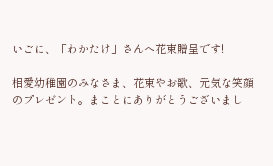いごに、「わかたけ」さんへ花束贈呈です!

相愛幼稚園のみなさま、花束やお歌、元気な笑顔のプレゼント。まことにありがとうございまし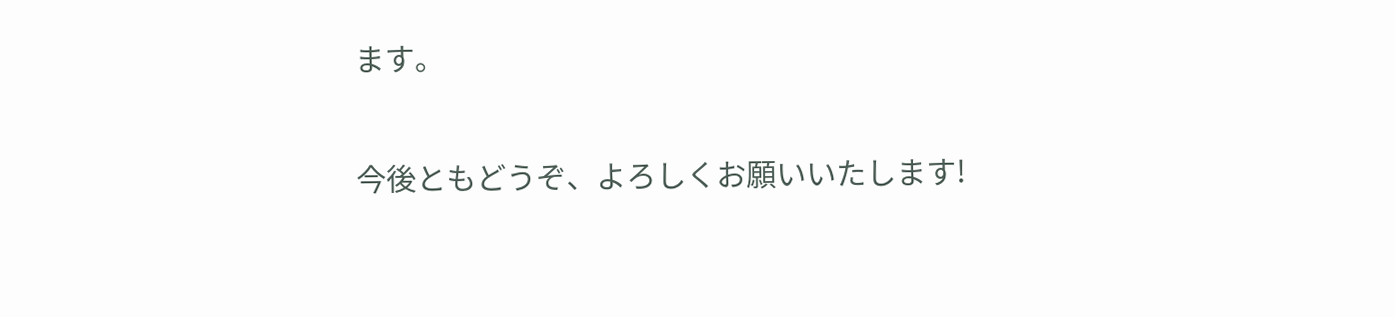ます。

今後ともどうぞ、よろしくお願いいたします!